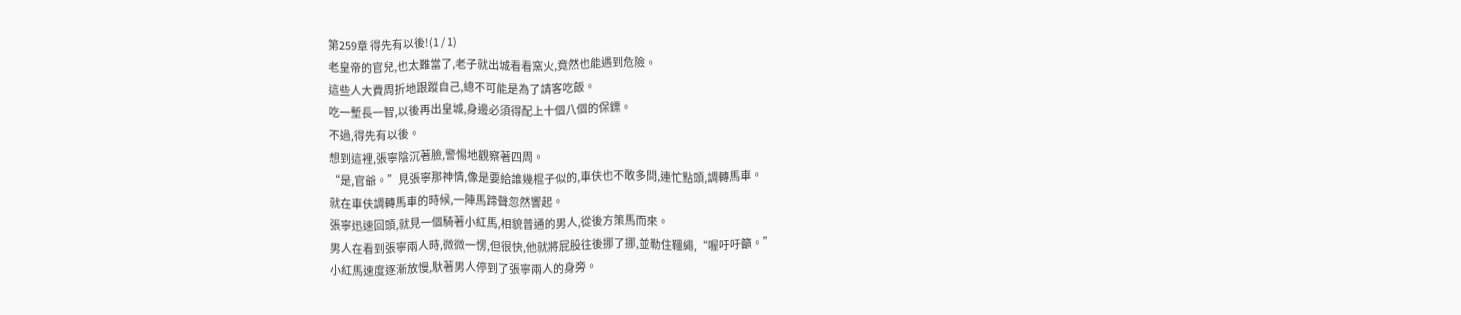第259章 得先有以後!(1 / 1)
老皇帝的官兒,也太難當了,老子就出城看看窯火,竟然也能遇到危險。
這些人大費周折地跟蹤自己,總不可能是為了請客吃飯。
吃一塹長一智,以後再出皇城,身邊必須得配上十個八個的保鏢。
不過,得先有以後。
想到這裡,張寧陰沉著臉,警惕地觀察著四周。
“是,官爺。”見張寧那神情,像是要給誰幾棍子似的,車伕也不敢多問,連忙點頭,調轉馬車。
就在車伕調轉馬車的時候,一陣馬蹄聲忽然響起。
張寧迅速回頭,就見一個騎著小紅馬,相貌普通的男人,從後方策馬而來。
男人在看到張寧兩人時,微微一愣,但很快,他就將屁股往後挪了挪,並勒住韁繩,“喔吁吁籲。”
小紅馬速度逐漸放慢,馱著男人停到了張寧兩人的身旁。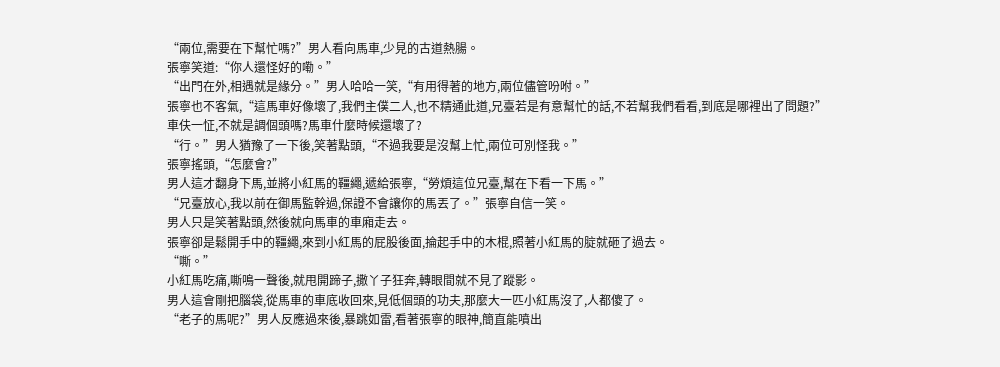“兩位,需要在下幫忙嗎?”男人看向馬車,少見的古道熱腸。
張寧笑道:“你人還怪好的嘞。”
“出門在外,相遇就是緣分。”男人哈哈一笑,“有用得著的地方,兩位儘管吩咐。”
張寧也不客氣,“這馬車好像壞了,我們主僕二人,也不精通此道,兄臺若是有意幫忙的話,不若幫我們看看,到底是哪裡出了問題?”
車伕一怔,不就是調個頭嗎?馬車什麼時候還壞了?
“行。”男人猶豫了一下後,笑著點頭,“不過我要是沒幫上忙,兩位可別怪我。”
張寧搖頭,“怎麼會?”
男人這才翻身下馬,並將小紅馬的韁繩,遞給張寧,“勞煩這位兄臺,幫在下看一下馬。”
“兄臺放心,我以前在御馬監幹過,保證不會讓你的馬丟了。”張寧自信一笑。
男人只是笑著點頭,然後就向馬車的車廂走去。
張寧卻是鬆開手中的韁繩,來到小紅馬的屁股後面,掄起手中的木棍,照著小紅馬的腚就砸了過去。
“嘶。”
小紅馬吃痛,嘶鳴一聲後,就甩開蹄子,撒丫子狂奔,轉眼間就不見了蹤影。
男人這會剛把腦袋,從馬車的車底收回來,見低個頭的功夫,那麼大一匹小紅馬沒了,人都傻了。
“老子的馬呢?”男人反應過來後,暴跳如雷,看著張寧的眼神,簡直能噴出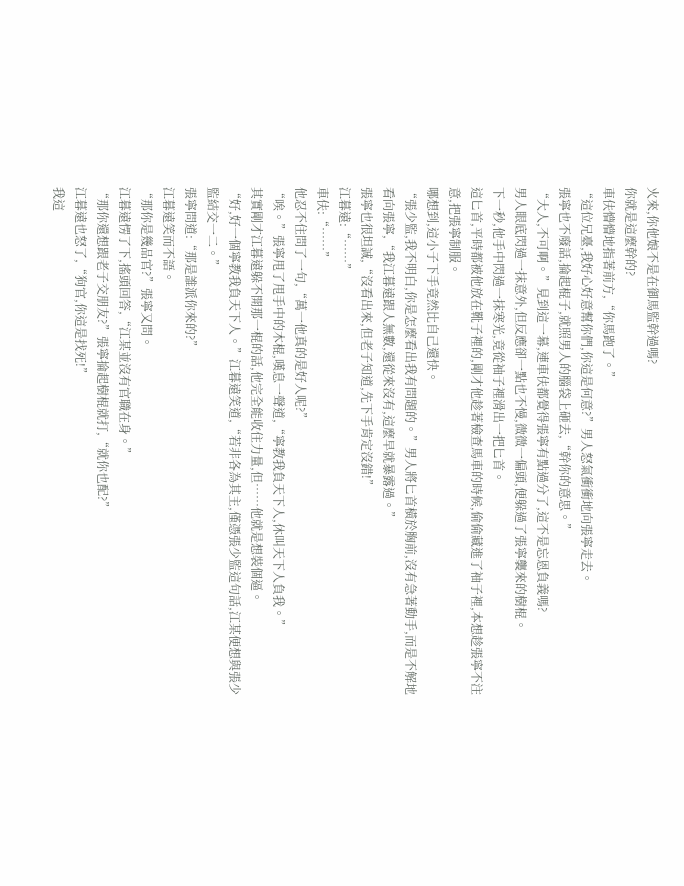火來,你他娘不是在御馬監幹過嗎?
你就是這麼幹的?
車伕懵懵地指著前方,“你馬跑了。”
“這位兄臺,我好心好意幫你們,你這是何意?”男人怒氣衝衝地向張寧走去。
張寧也不廢話,掄起棍子,就照男人的腦袋上砸去,“幹你的意思。”
“大人,不可啊。”見到這一幕,連車伕都覺得張寧有點過分了,這不是忘恩負義嗎?
男人眼底閃過一抹意外,但反應卻一點也不慢,微微一偏頭,便躲過了張寧襲來的樹棍。
下一秒,他手中閃過一抹寒光,竟從袖子裡滑出一把匕首。
這匕首,平時都被他放在靴子裡的,剛才他趁著檢查馬車的時候,偷偷藏進了袖子裡,本想趁張寧不注意,把張寧制服。
哪想到,這小子下手竟然比自己還快。
“張少監,我不明白,你是怎麼看出我有問題的。”男人將匕首橫於胸前,沒有急著動手,而是不解地看向張寧,“我江暮遠跟人無數,還從來沒有,這麼早就暴露過。”
張寧也很坦誠,“沒看出來,但老子知道,先下手肯定沒錯!”
江暮遠:“……”
車伕:“……”
他忍不住問了一句,“萬一他真的是好人呢?”
“唉。”張寧甩了甩手中的木棍,嘆息一聲道,“寧教我負天下人,休叫天下人負我。”
其實剛才江暮遠躲不開那一棍的話,他完全能收住力量,但……他就是想裝個逼。
“好,好一個寧教我負天下人。”江暮遠笑道,“若非各為其主,僅憑張少監這句話,江某便想與張少監結交一二。”
張寧問道:“那是誰派你來的?”
江暮遠笑而不語。
“那你是幾品官?”張寧又問。
江暮遠愣了下,搖頭回答,“江某並沒有官職在身。”
“那你還想跟老子交朋友?”張寧掄起樹棍就打,“就你也配?”
江暮遠也怒了,“狗官,你這是找死!”
我這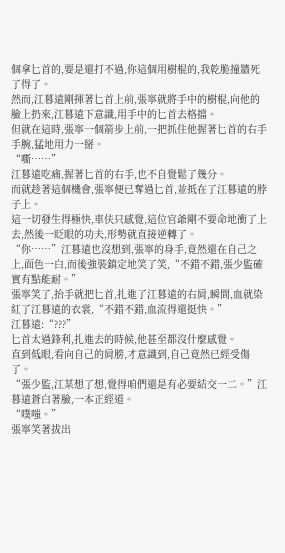個拿匕首的,要是還打不過,你這個用樹棍的,我乾脆撞牆死了得了。
然而,江暮遠剛揮著匕首上前,張寧就將手中的樹棍,向他的臉上扔來,江暮遠下意識,用手中的匕首去格擋。
但就在這時,張寧一個箭步上前,一把抓住他握著匕首的右手手腕,猛地用力一掰。
“嘶……”
江暮遠吃痛,握著匕首的右手,也不自覺鬆了幾分。
而就趁著這個機會,張寧便已奪過匕首,並抵在了江暮遠的脖子上。
這一切發生得極快,車伕只感覺,這位官爺剛不要命地衝了上去,然後一眨眼的功夫,形勢就直接逆轉了。
“你……”江暮遠也沒想到,張寧的身手,竟然還在自己之上,面色一白,而後強裝鎮定地笑了笑,“不錯不錯,張少監確實有點能耐。”
張寧笑了,抬手就把匕首,扎進了江暮遠的右肩,瞬間,血就染紅了江暮遠的衣裳,“不錯不錯,血流得還挺快。”
江暮遠:“???”
匕首太過鋒利,扎進去的時候,他甚至都沒什麼感覺。
直到低眼,看向自己的肩膀,才意識到,自己竟然已經受傷了。
“張少監,江某想了想,覺得咱們還是有必要結交一二。”江暮遠蒼白著臉,一本正經道。
“噗嗤。”
張寧笑著拔出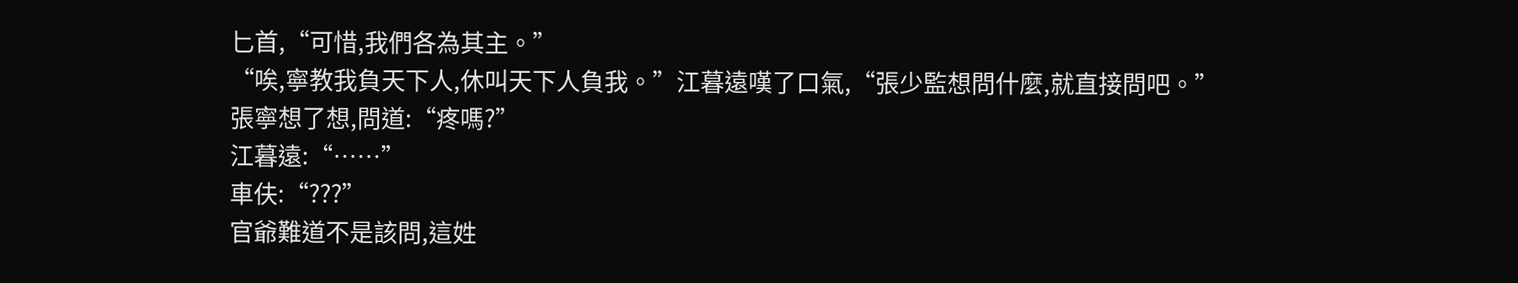匕首,“可惜,我們各為其主。”
“唉,寧教我負天下人,休叫天下人負我。”江暮遠嘆了口氣,“張少監想問什麼,就直接問吧。”
張寧想了想,問道:“疼嗎?”
江暮遠:“……”
車伕:“???”
官爺難道不是該問,這姓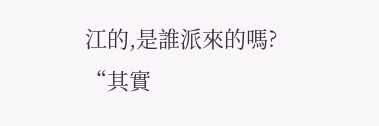江的,是誰派來的嗎?
“其實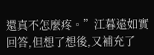還真不怎麼疼。”江暮遠如實回答,但想了想後,又補充了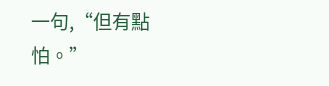一句,“但有點怕。”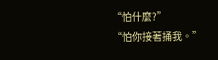“怕什麼?”
“怕你接著捅我。”